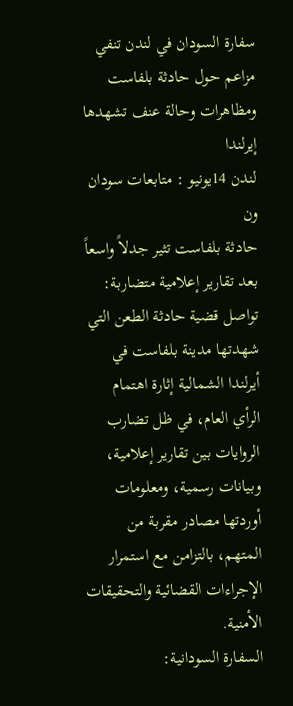سفارة السودان في لندن تنفي مزاعم حول حادثة بلفاست ومظاهرات وحالة عنف تشهدها إيرلندا
لندن 14يونيو : متابعات سودان ون
حادثة بلفاست تثير جدلاً واسعاً بعد تقارير إعلامية متضاربة:
تواصل قضية حادثة الطعن التي شهدتها مدينة بلفاست في أيرلندا الشمالية إثارة اهتمام الرأي العام، في ظل تضارب الروايات بين تقارير إعلامية، وبيانات رسمية، ومعلومات أوردتها مصادر مقربة من المتهم، بالتزامن مع استمرار الإجراءات القضائية والتحقيقات الأمنية.
السفارة السودانية: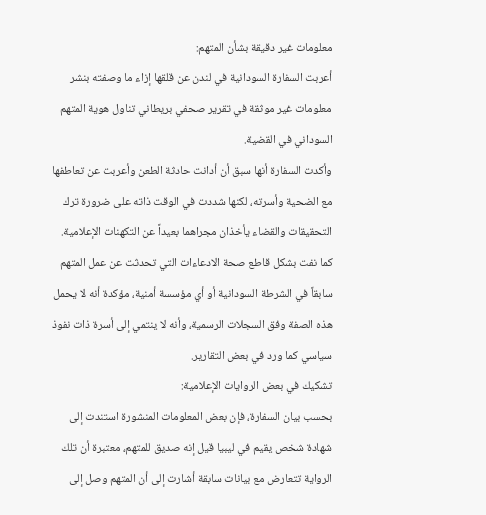معلومات غير دقيقة بشأن المتهم:
أعربت السفارة السودانية في لندن عن قلقها إزاء ما وصفته بنشر معلومات غير موثقة في تقرير صحفي بريطاني تناول هوية المتهم السوداني في القضية.
وأكدت السفارة أنها سبق أن أدانت حادثة الطعن وأعربت عن تعاطفها مع الضحية وأسرته، لكنها شددت في الوقت ذاته على ضرورة ترك التحقيقات والقضاء يأخذان مجراهما بعيداً عن التكهنات الإعلامية.
كما نفت بشكل قاطع صحة الادعاءات التي تحدثت عن عمل المتهم سابقاً في الشرطة السودانية أو أي مؤسسة أمنية، مؤكدة أنه لا يحمل هذه الصفة وفق السجلات الرسمية، وأنه لا ينتمي إلى أسرة ذات نفوذ سياسي كما ورد في بعض التقارير.
تشكيك في بعض الروايات الإعلامية:
بحسب بيان السفارة، فإن بعض المعلومات المنشورة استندت إلى شهادة شخص يقيم في ليبيا قيل إنه صديق للمتهم، معتبرة أن تلك الرواية تتعارض مع بيانات سابقة أشارت إلى أن المتهم وصل إلى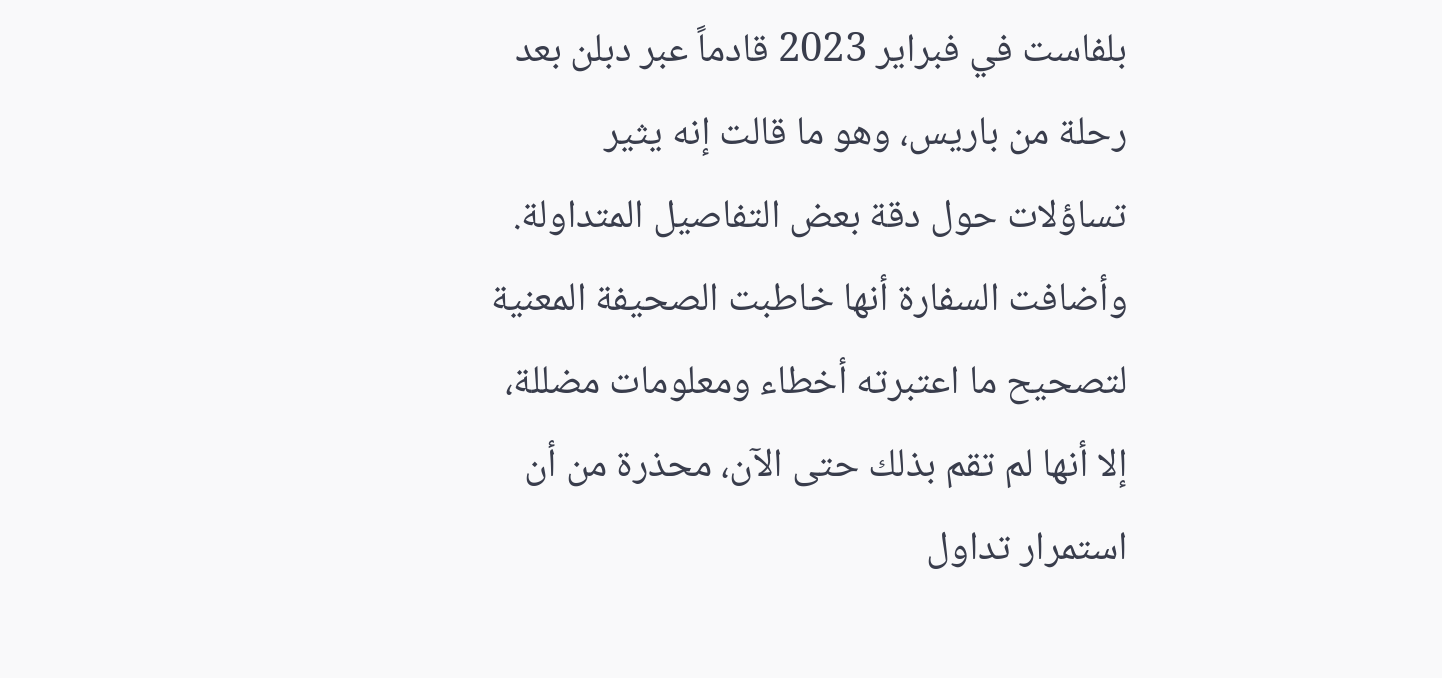بلفاست في فبراير 2023 قادماً عبر دبلن بعد رحلة من باريس، وهو ما قالت إنه يثير تساؤلات حول دقة بعض التفاصيل المتداولة.
وأضافت السفارة أنها خاطبت الصحيفة المعنية لتصحيح ما اعتبرته أخطاء ومعلومات مضللة، إلا أنها لم تقم بذلك حتى الآن، محذرة من أن استمرار تداول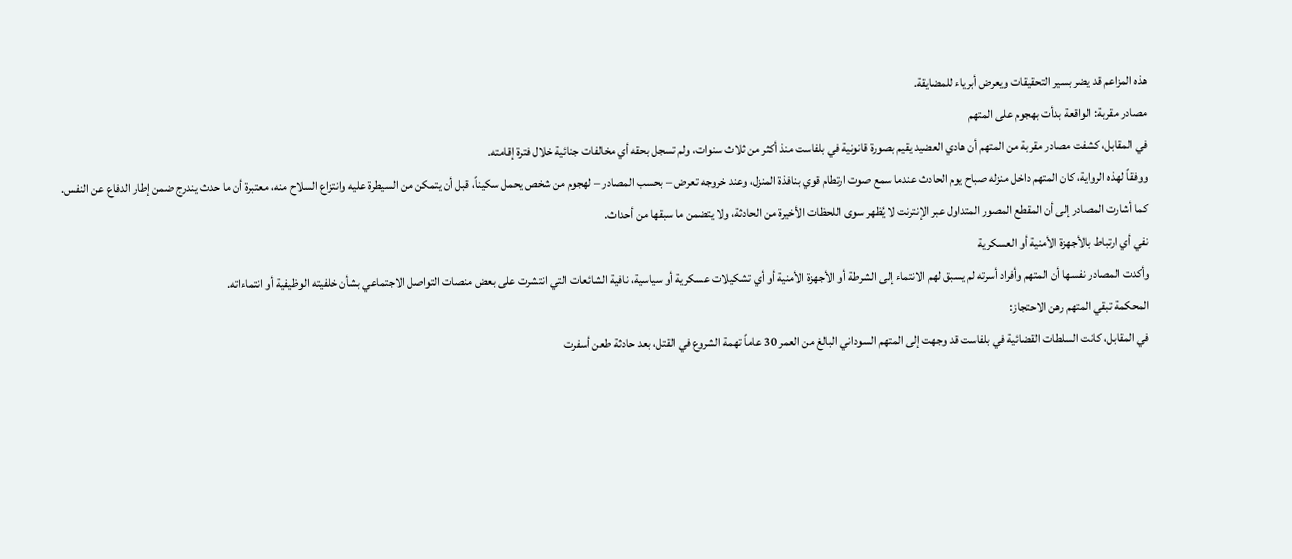هذه المزاعم قد يضر بسير التحقيقات ويعرض أبرياء للمضايقة.
مصادر مقربة: الواقعة بدأت بهجوم على المتهم
في المقابل، كشفت مصادر مقربة من المتهم أن هادي العضيد يقيم بصورة قانونية في بلفاست منذ أكثر من ثلاث سنوات، ولم تسجل بحقه أي مخالفات جنائية خلال فترة إقامته.
ووفقاً لهذه الرواية، كان المتهم داخل منزله صباح يوم الحادث عندما سمع صوت ارتطام قوي بنافذة المنزل، وعند خروجه تعرض – بحسب المصادر – لهجوم من شخص يحمل سكيناً، قبل أن يتمكن من السيطرة عليه وانتزاع السلاح منه، معتبرة أن ما حدث يندرج ضمن إطار الدفاع عن النفس.
كما أشارت المصادر إلى أن المقطع المصور المتداول عبر الإنترنت لا يُظهر سوى اللحظات الأخيرة من الحادثة، ولا يتضمن ما سبقها من أحداث.
نفي أي ارتباط بالأجهزة الأمنية أو العسكرية
وأكدت المصادر نفسها أن المتهم وأفراد أسرته لم يسبق لهم الانتماء إلى الشرطة أو الأجهزة الأمنية أو أي تشكيلات عسكرية أو سياسية، نافية الشائعات التي انتشرت على بعض منصات التواصل الاجتماعي بشأن خلفيته الوظيفية أو انتماءاته.
المحكمة تبقي المتهم رهن الاحتجاز:
في المقابل، كانت السلطات القضائية في بلفاست قد وجهت إلى المتهم السوداني البالغ من العمر 30 عاماً تهمة الشروع في القتل، بعد حادثة طعن أسفرت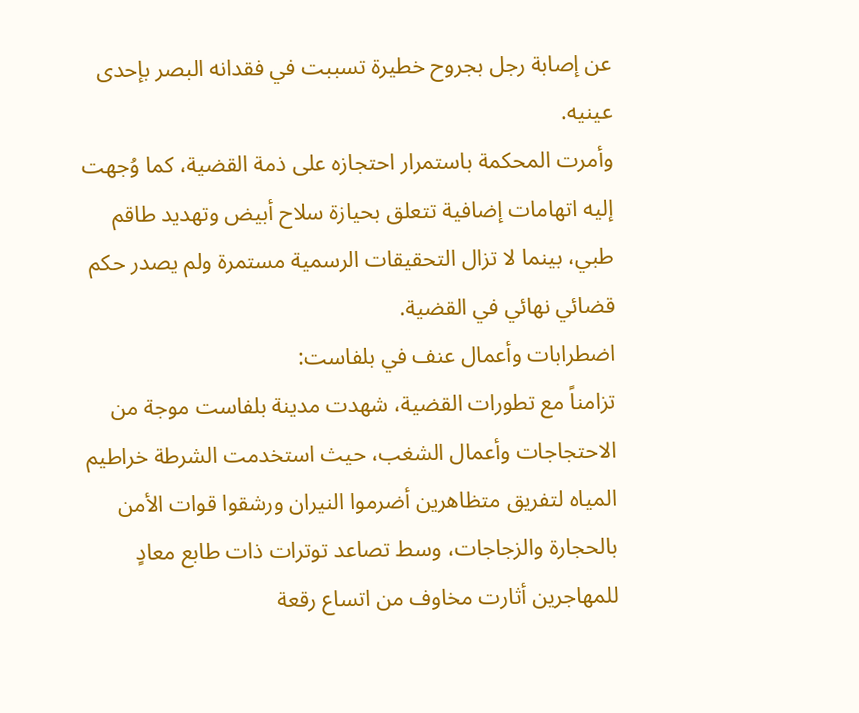عن إصابة رجل بجروح خطيرة تسببت في فقدانه البصر بإحدى عينيه.
وأمرت المحكمة باستمرار احتجازه على ذمة القضية، كما وُجهت إليه اتهامات إضافية تتعلق بحيازة سلاح أبيض وتهديد طاقم طبي، بينما لا تزال التحقيقات الرسمية مستمرة ولم يصدر حكم قضائي نهائي في القضية.
اضطرابات وأعمال عنف في بلفاست:
تزامناً مع تطورات القضية، شهدت مدينة بلفاست موجة من الاحتجاجات وأعمال الشغب، حيث استخدمت الشرطة خراطيم المياه لتفريق متظاهرين أضرموا النيران ورشقوا قوات الأمن بالحجارة والزجاجات، وسط تصاعد توترات ذات طابع معادٍ للمهاجرين أثارت مخاوف من اتساع رقعة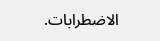الاضطرابات.